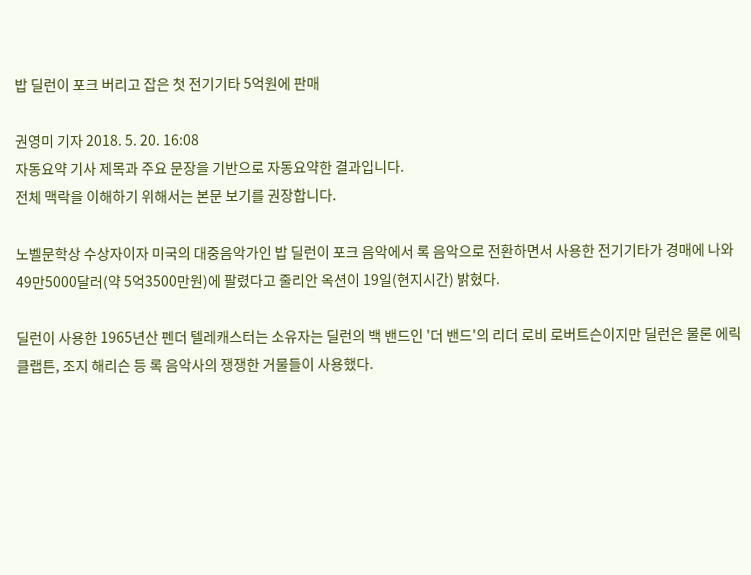밥 딜런이 포크 버리고 잡은 첫 전기기타 5억원에 판매

권영미 기자 2018. 5. 20. 16:08
자동요약 기사 제목과 주요 문장을 기반으로 자동요약한 결과입니다.
전체 맥락을 이해하기 위해서는 본문 보기를 권장합니다.

노벨문학상 수상자이자 미국의 대중음악가인 밥 딜런이 포크 음악에서 록 음악으로 전환하면서 사용한 전기기타가 경매에 나와 49만5000달러(약 5억3500만원)에 팔렸다고 줄리안 옥션이 19일(현지시간) 밝혔다.

딜런이 사용한 1965년산 펜더 텔레캐스터는 소유자는 딜런의 백 밴드인 '더 밴드'의 리더 로비 로버트슨이지만 딜런은 물론 에릭 클랩튼, 조지 해리슨 등 록 음악사의 쟁쟁한 거물들이 사용했다.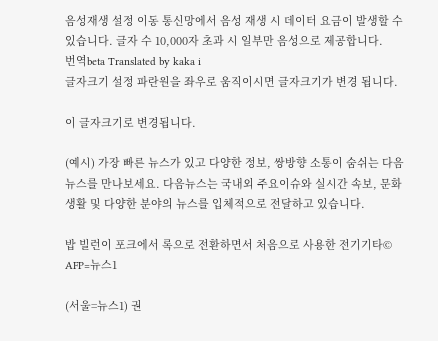음성재생 설정 이동 통신망에서 음성 재생 시 데이터 요금이 발생할 수 있습니다. 글자 수 10,000자 초과 시 일부만 음성으로 제공합니다.
번역beta Translated by kaka i
글자크기 설정 파란원을 좌우로 움직이시면 글자크기가 변경 됩니다.

이 글자크기로 변경됩니다.

(예시) 가장 빠른 뉴스가 있고 다양한 정보, 쌍방향 소통이 숨쉬는 다음뉴스를 만나보세요. 다음뉴스는 국내외 주요이슈와 실시간 속보, 문화생활 및 다양한 분야의 뉴스를 입체적으로 전달하고 있습니다.

밥 빌런이 포크에서 록으로 전환하면서 처음으로 사용한 전기기타© AFP=뉴스1

(서울=뉴스1) 권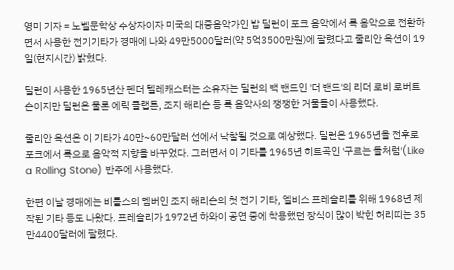영미 기자 = 노벨문학상 수상자이자 미국의 대중음악가인 밥 딜런이 포크 음악에서 록 음악으로 전환하면서 사용한 전기기타가 경매에 나와 49만5000달러(약 5억3500만원)에 팔렸다고 줄리안 옥션이 19일(현지시간) 밝혔다.

딜런이 사용한 1965년산 펜더 텔레캐스터는 소유자는 딜런의 백 밴드인 '더 밴드'의 리더 로비 로버트슨이지만 딜런은 물론 에릭 클랩튼, 조지 해리슨 등 록 음악사의 쟁쟁한 거물들이 사용했다.

줄리안 옥션은 이 기타가 40만~60만달러 선에서 낙찰될 것으로 예상했다. 딜런은 1965년을 전후로 포크에서 록으로 음악적 지향을 바꾸었다. 그러면서 이 기타를 1965년 히트곡인 '구르는 돌처럼'(Like a Rolling Stone) 반주에 사용했다.

한편 이날 경매에는 비틀스의 멤버인 조지 해리슨의 첫 전기 기타, 엘비스 프레슬리를 위해 1968년 제작된 기타 등도 나왔다. 프레슬리가 1972년 하와이 공연 중에 착용했던 장식이 많이 박힌 허리띠는 35만4400달러에 팔렸다.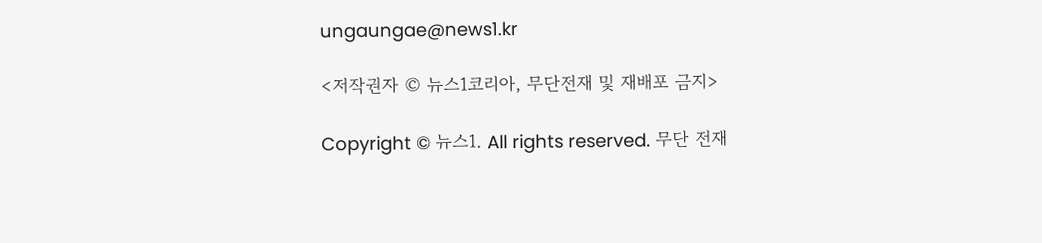ungaungae@news1.kr

<저작권자 © 뉴스1코리아, 무단전재 및 재배포 금지>

Copyright © 뉴스1. All rights reserved. 무단 전재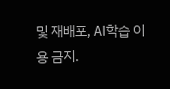및 재배포, AI학습 이용 금지.